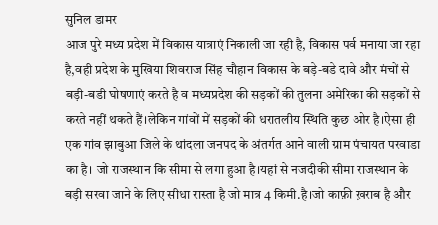सुनिल डामर
आज पुरे मध्य प्रदेश में विकास यात्राएं निकाली जा रही है, विकास पर्व मनाया जा रहा है,वही प्रदेश के मुखिया शिवराज सिंह चौहान विकास के बड़े-बडे दावे और मंचों से बड़ी-बडी घोषणाएं करते है व मध्यप्रदेश की सड़कों की तुलना अमेरिका की सड़कों से करते नहीं थकते हैं।लेकिन गांवों में सड़कों की धरातलीय स्थिति कुछ ओर है।ऐसा ही एक गांव झाबुआ जिले के थांदला जनपद के अंतर्गत आने वाली ग्राम पंचायत परवाडा का है। जो राजस्थान कि सीमा से लगा हुआ है।यहां से नजदीकी सीमा राजस्थान के बड़ी सरवा जाने के लिए सीधा रास्ता है जो मात्र 4 किमी.है।जो काफ़ी ख़राब है और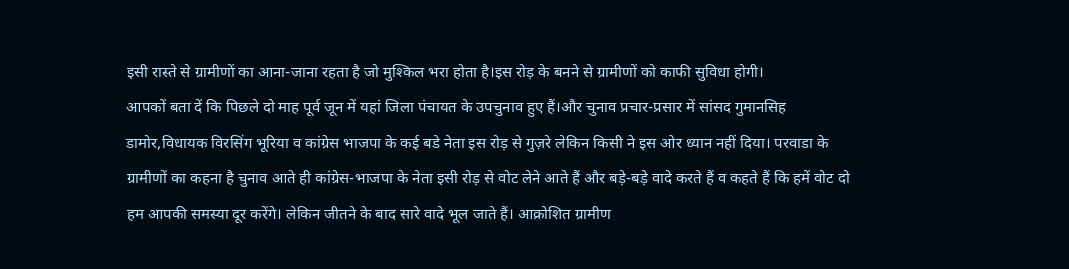इसी रास्ते से ग्रामीणों का आना-जाना रहता है जो मुश्किल भरा होता है।इस रोड़ के बनने से ग्रामीणों को काफी सुविधा होगी।
आपकों बता दें कि पिछले दो माह पूर्व जून में यहां जिला पंचायत के उपचुनाव हुए हैं।और चुनाव प्रचार-प्रसार में सांसद गुमानसिह डामोर,विधायक विरसिंग भूरिया व कांग्रेस भाजपा के कई बडे नेता इस रोड़ से गुज़रे लेकिन किसी ने इस ओर ध्यान नहीं दिया। परवाडा के ग्रामीणों का कहना है चुनाव आते ही कांग्रेस-भाजपा के नेता इसी रोड़ से वोट लेने आते हैं और बड़े-बड़े वादे करते हैं व कहते हैं कि हमें वोट दो हम आपकी समस्या दूर करेंगे। लेकिन जीतने के बाद सारे वादे भूल जाते हैं। आक्रोशित ग्रामीण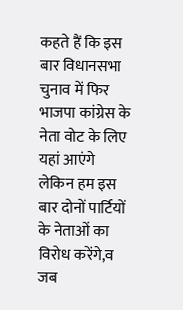कहते हैं कि इस बार विधानसभा चुनाव में फिर भाजपा कांग्रेस के नेता वोट के लिए यहां आएंगे लेकिन हम इस बार दोनों पार्टियों के नेताओं का विरोध करेंगे,व जब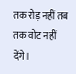तक रोड़ नहीं तब तक वोट नहीं देंगे।